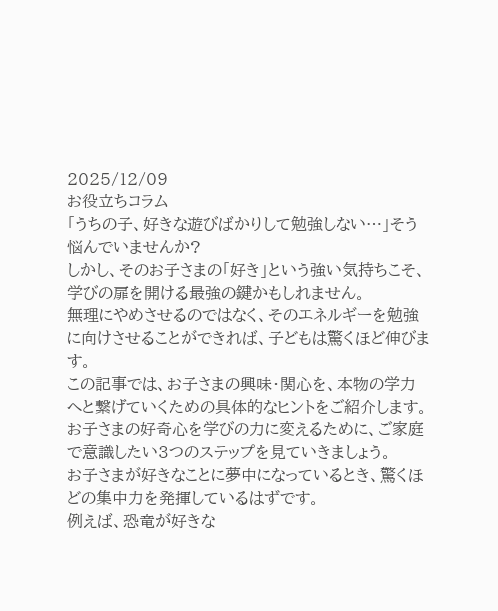2025/12/09
お役立ちコラム
「うちの子、好きな遊びばかりして勉強しない…」そう悩んでいませんか?
しかし、そのお子さまの「好き」という強い気持ちこそ、学びの扉を開ける最強の鍵かもしれません。
無理にやめさせるのではなく、そのエネルギーを勉強に向けさせることができれば、子どもは驚くほど伸びます。
この記事では、お子さまの興味・関心を、本物の学力へと繋げていくための具体的なヒントをご紹介します。
お子さまの好奇心を学びの力に変えるために、ご家庭で意識したい3つのステップを見ていきましょう。
お子さまが好きなことに夢中になっているとき、驚くほどの集中力を発揮しているはずです。
例えば、恐竜が好きな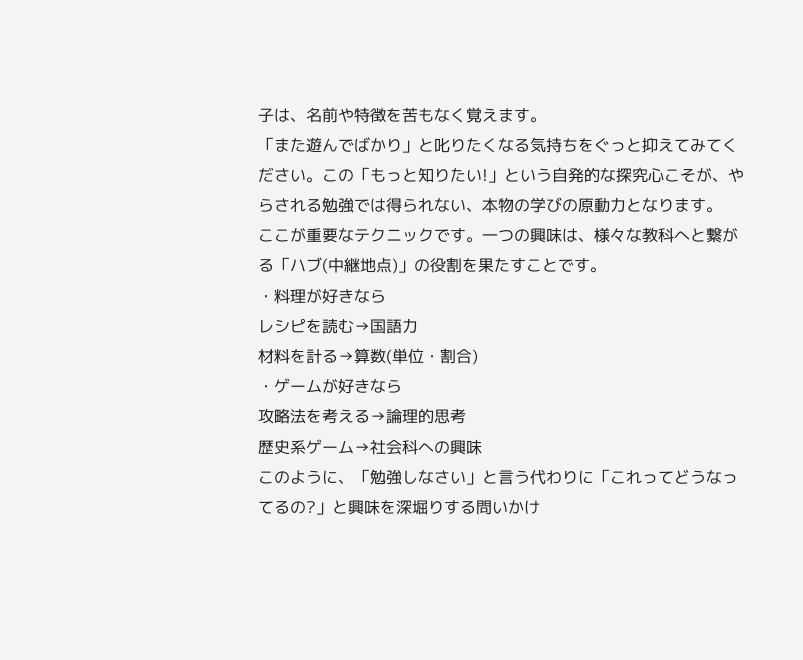子は、名前や特徴を苦もなく覚えます。
「また遊んでばかり」と叱りたくなる気持ちをぐっと抑えてみてください。この「もっと知りたい!」という自発的な探究心こそが、やらされる勉強では得られない、本物の学びの原動力となります。
ここが重要なテクニックです。一つの興味は、様々な教科へと繋がる「ハブ(中継地点)」の役割を果たすことです。
・料理が好きなら
レシピを読む→国語力
材料を計る→算数(単位・割合)
・ゲームが好きなら
攻略法を考える→論理的思考
歴史系ゲーム→社会科への興味
このように、「勉強しなさい」と言う代わりに「これってどうなってるの?」と興味を深堀りする問いかけ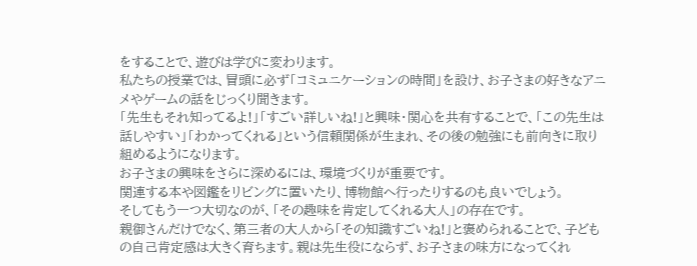をすることで、遊びは学びに変わります。
私たちの授業では、冒頭に必ず「コミュニケーションの時間」を設け、お子さまの好きなアニメやゲームの話をじっくり聞きます。
「先生もそれ知ってるよ!」「すごい詳しいね!」と興味・関心を共有することで、「この先生は話しやすい」「わかってくれる」という信頼関係が生まれ、その後の勉強にも前向きに取り組めるようになります。
お子さまの興味をさらに深めるには、環境づくりが重要です。
関連する本や図鑑をリビングに置いたり、博物館へ行ったりするのも良いでしょう。
そしてもう一つ大切なのが、「その趣味を肯定してくれる大人」の存在です。
親御さんだけでなく、第三者の大人から「その知識すごいね!」と褒められることで、子どもの自己肯定感は大きく育ちます。親は先生役にならず、お子さまの味方になってくれ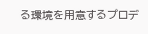る環境を用意するプロデ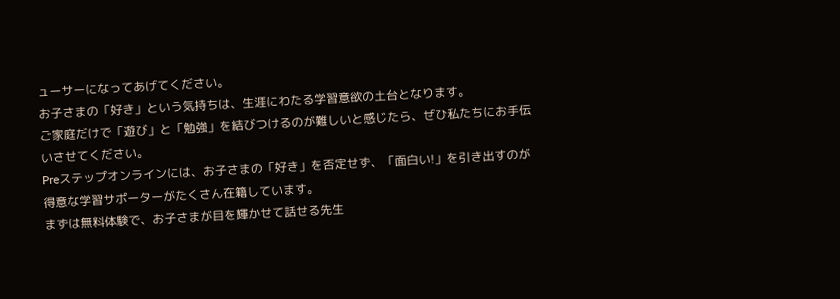ューサーになってあげてください。
お子さまの「好き」という気持ちは、生涯にわたる学習意欲の土台となります。
ご家庭だけで「遊び」と「勉強」を結びつけるのが難しいと感じたら、ぜひ私たちにお手伝いさせてください。
Preステップオンラインには、お子さまの「好き」を否定せず、「面白い!」を引き出すのが得意な学習サポーターがたくさん在籍しています。
まずは無料体験で、お子さまが目を輝かせて話せる先生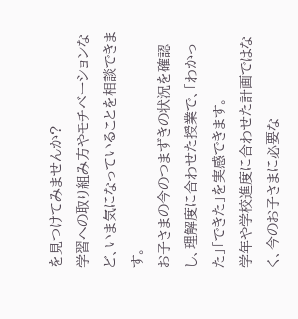を見つけてみませんか?
学習への取り組み方やモチベーションなど、いま気になっていることを相談できます。
お子さまの今のつまずきの状況を確認し、理解度に合わせた授業で、「わかった」「できた」を実感できます。
学年や学校進度に合わせた計画ではなく、今のお子さまに必要な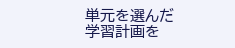単元を選んだ学習計画を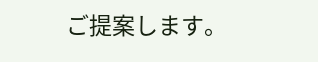ご提案します。